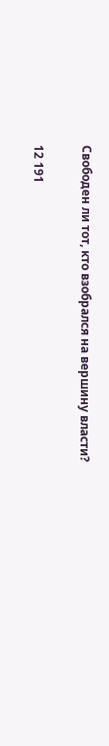Свободен ли тот, кто взобрался на вершину власти?

12 191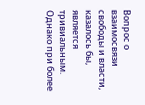Вопрос о взаимосвязи свободы и власти, казалось бы, является тривиальным. Однако при более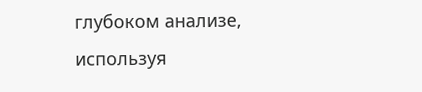глубоком анализе, используя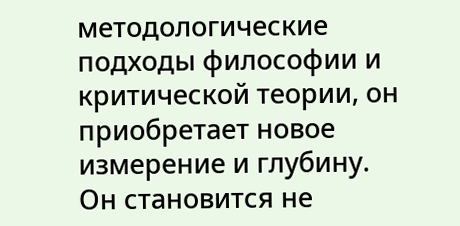методологические подходы философии и критической теории, он приобретает новое измерение и глубину. Он становится не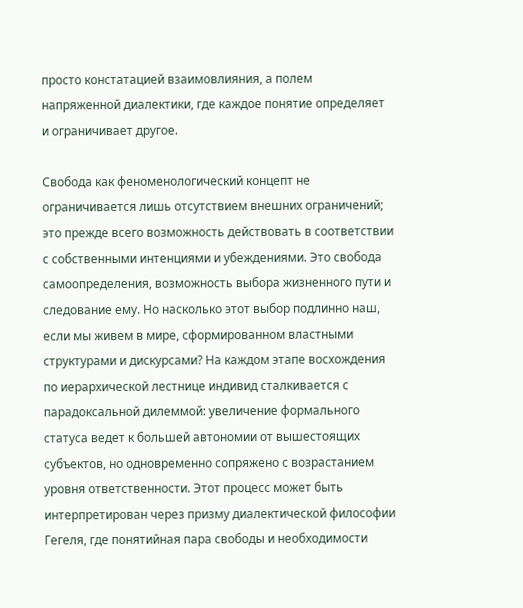просто констатацией взаимовлияния, а полем напряженной диалектики, где каждое понятие определяет и ограничивает другое.

Свобода как феноменологический концепт не ограничивается лишь отсутствием внешних ограничений; это прежде всего возможность действовать в соответствии с собственными интенциями и убеждениями. Это свобода самоопределения, возможность выбора жизненного пути и следование ему. Но насколько этот выбор подлинно наш, если мы живем в мире, сформированном властными структурами и дискурсами? На каждом этапе восхождения по иерархической лестнице индивид сталкивается с парадоксальной дилеммой: увеличение формального статуса ведет к большей автономии от вышестоящих субъектов, но одновременно сопряжено с возрастанием уровня ответственности. Этот процесс может быть интерпретирован через призму диалектической философии Гегеля, где понятийная пара свободы и необходимости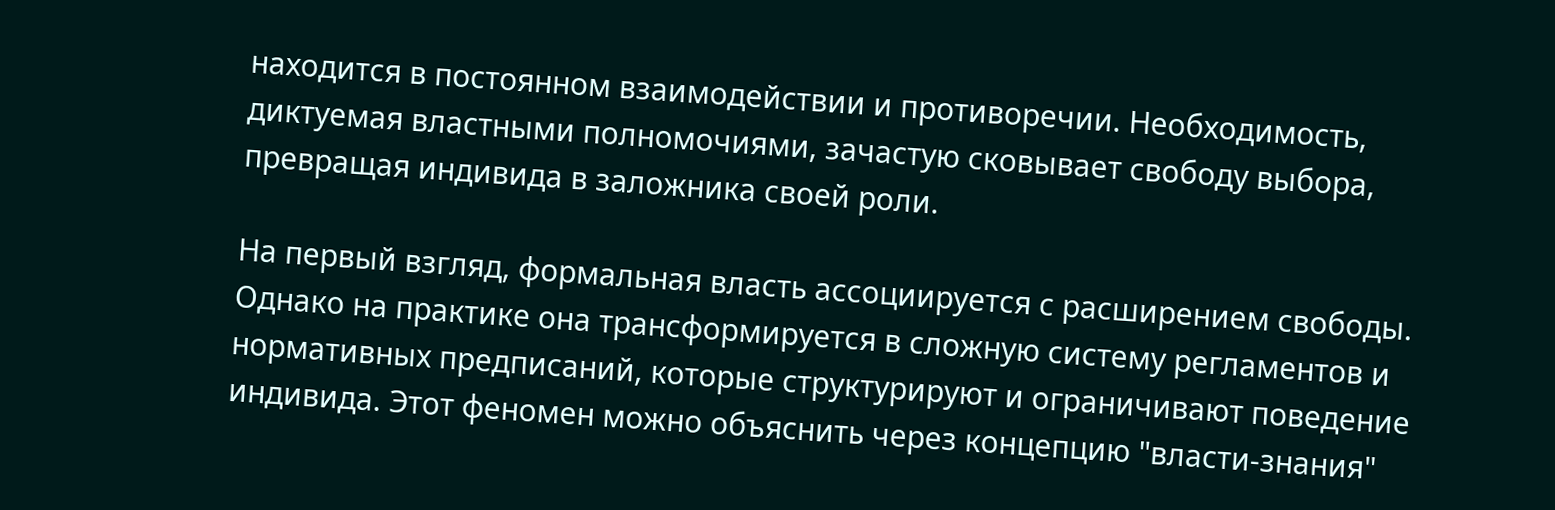находится в постоянном взаимодействии и противоречии. Необходимость, диктуемая властными полномочиями, зачастую сковывает свободу выбора, превращая индивида в заложника своей роли.

На первый взгляд, формальная власть ассоциируется с расширением свободы. Однако на практике она трансформируется в сложную систему регламентов и нормативных предписаний, которые структурируют и ограничивают поведение индивида. Этот феномен можно объяснить через концепцию "власти-знания"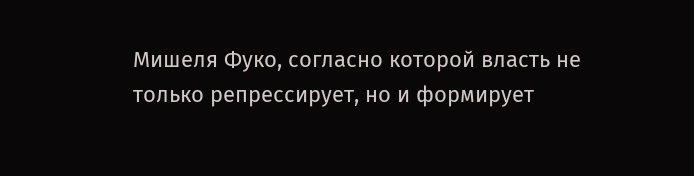Мишеля Фуко, согласно которой власть не только репрессирует, но и формирует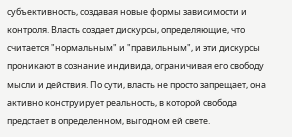субъективность, создавая новые формы зависимости и контроля. Власть создает дискурсы, определяющие, что считается "нормальным" и "правильным", и эти дискурсы проникают в сознание индивида, ограничивая его свободу мысли и действия. По сути, власть не просто запрещает, она активно конструирует реальность, в которой свобода предстает в определенном, выгодном ей свете.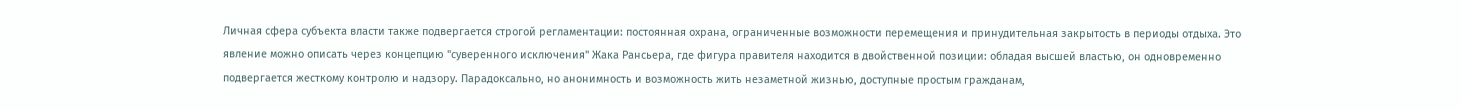Личная сфера субъекта власти также подвергается строгой регламентации: постоянная охрана, ограниченные возможности перемещения и принудительная закрытость в периоды отдыха. Это явление можно описать через концепцию "суверенного исключения" Жака Рансьера, где фигура правителя находится в двойственной позиции: обладая высшей властью, он одновременно подвергается жесткому контролю и надзору. Парадоксально, но анонимность и возможность жить незаметной жизнью, доступные простым гражданам,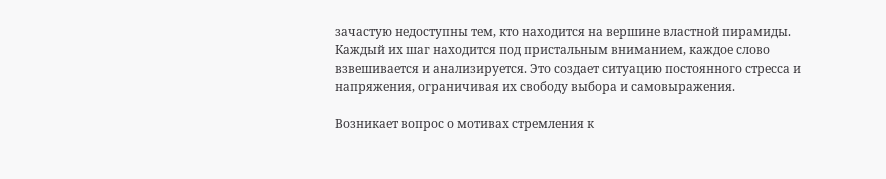зачастую недоступны тем, кто находится на вершине властной пирамиды. Каждый их шаг находится под пристальным вниманием, каждое слово взвешивается и анализируется. Это создает ситуацию постоянного стресса и напряжения, ограничивая их свободу выбора и самовыражения.

Возникает вопрос о мотивах стремления к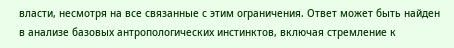власти, несмотря на все связанные с этим ограничения. Ответ может быть найден в анализе базовых антропологических инстинктов, включая стремление к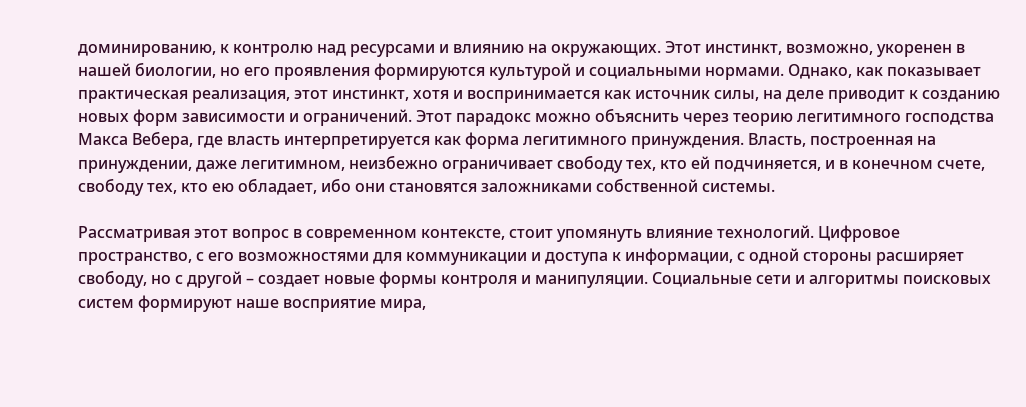доминированию, к контролю над ресурсами и влиянию на окружающих. Этот инстинкт, возможно, укоренен в нашей биологии, но его проявления формируются культурой и социальными нормами. Однако, как показывает практическая реализация, этот инстинкт, хотя и воспринимается как источник силы, на деле приводит к созданию новых форм зависимости и ограничений. Этот парадокс можно объяснить через теорию легитимного господства Макса Вебера, где власть интерпретируется как форма легитимного принуждения. Власть, построенная на принуждении, даже легитимном, неизбежно ограничивает свободу тех, кто ей подчиняется, и в конечном счете, свободу тех, кто ею обладает, ибо они становятся заложниками собственной системы.

Рассматривая этот вопрос в современном контексте, стоит упомянуть влияние технологий. Цифровое пространство, с его возможностями для коммуникации и доступа к информации, с одной стороны расширяет свободу, но с другой – создает новые формы контроля и манипуляции. Социальные сети и алгоритмы поисковых систем формируют наше восприятие мира,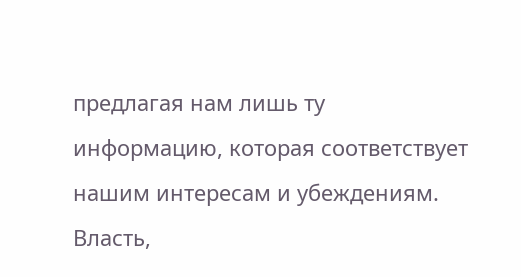предлагая нам лишь ту информацию, которая соответствует нашим интересам и убеждениям. Власть,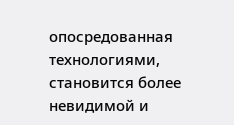опосредованная технологиями, становится более невидимой и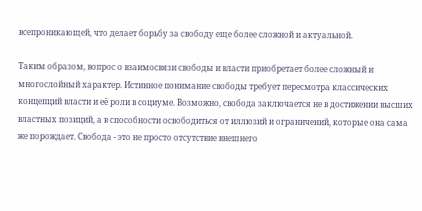всепроникающей, что делает борьбу за свободу еще более сложной и актуальной.

Таким образом, вопрос о взаимосвязи свободы и власти приобретает более сложный и многослойный характер. Истинное понимание свободы требует пересмотра классических концепций власти и её роли в социуме. Возможно, свобода заключается не в достижении высших властных позиций, а в способности освободиться от иллюзий и ограничений, которые она сама же порождает. Свобода - это не просто отсутствие внешнего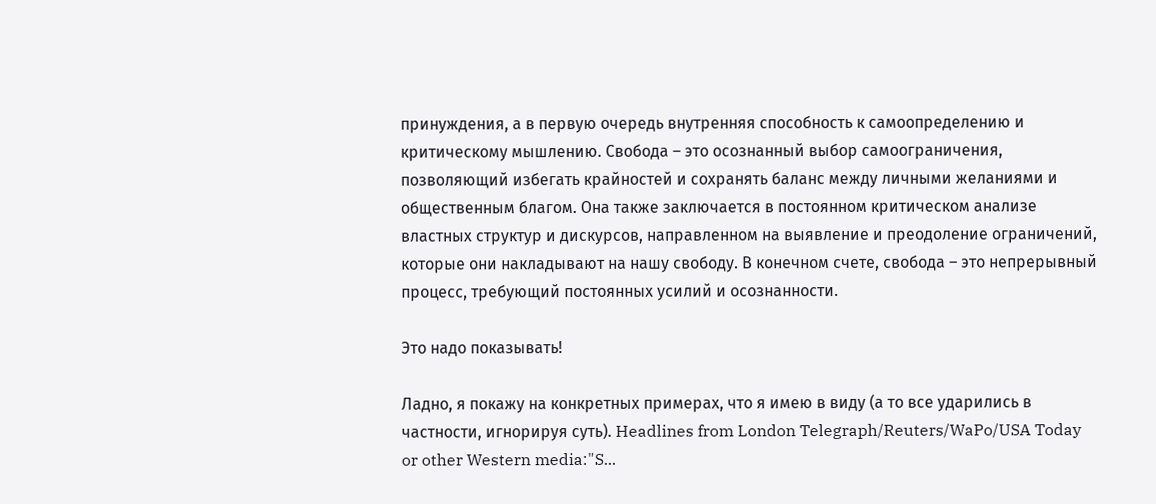принуждения, а в первую очередь внутренняя способность к самоопределению и критическому мышлению. Свобода – это осознанный выбор самоограничения, позволяющий избегать крайностей и сохранять баланс между личными желаниями и общественным благом. Она также заключается в постоянном критическом анализе властных структур и дискурсов, направленном на выявление и преодоление ограничений, которые они накладывают на нашу свободу. В конечном счете, свобода – это непрерывный процесс, требующий постоянных усилий и осознанности.

Это надо показывать!

Ладно, я покажу на конкретных примерах, что я имею в виду (а то все ударились в частности, игнорируя суть). Headlines from London Telegraph/Reuters/WaPo/USA Today or other Western media:"S...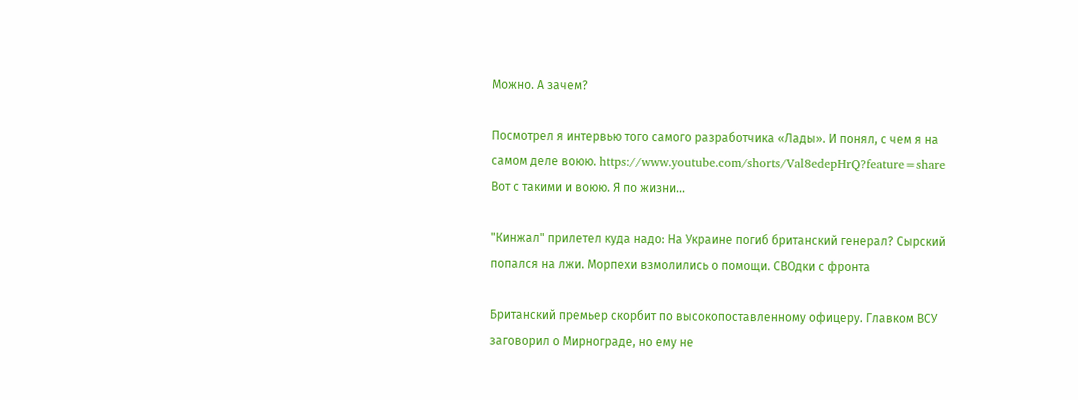Можно. А зачем?

Посмотрел я интервью того самого разработчика «Лады». И понял, с чем я на самом деле воюю. https://www.youtube.com/shorts/Val8edepHrQ?feature=share Вот с такими и воюю. Я по жизни...

"Кинжал" прилетел куда надо: На Украине погиб британский генерал? Сырский попался на лжи. Морпехи взмолились о помощи. СВОдки с фронта

Британский премьер скорбит по высокопоставленному офицеру. Главком ВСУ заговорил о Мирнограде, но ему не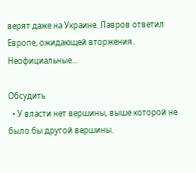верят даже на Украине. Лавров ответил Европе, ожидающей вторжения. Неофициальные...

Обсудить
  • У власти нет вершины, выше которой не было бы другой вершины.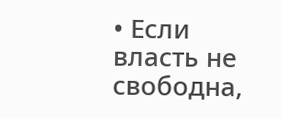• Если власть не свободна,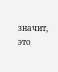значит, это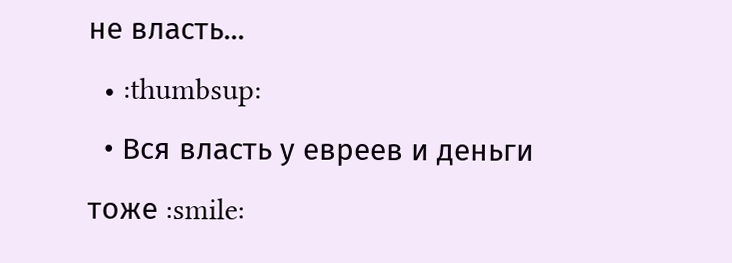не власть...
  • :thumbsup:
  • Вся власть у евреев и деньги тоже :smile: